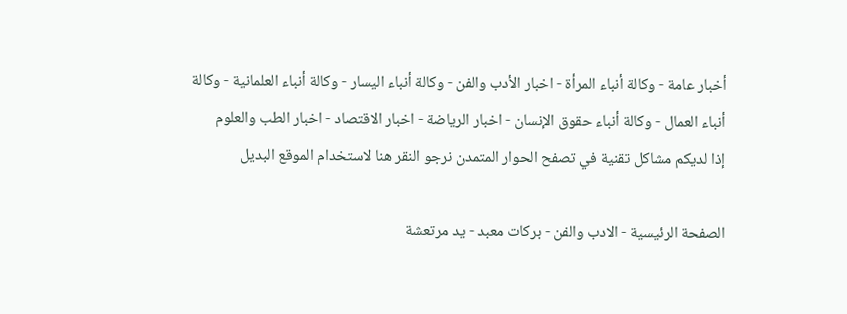أخبار عامة - وكالة أنباء المرأة - اخبار الأدب والفن - وكالة أنباء اليسار - وكالة أنباء العلمانية - وكالة أنباء العمال - وكالة أنباء حقوق الإنسان - اخبار الرياضة - اخبار الاقتصاد - اخبار الطب والعلوم
إذا لديكم مشاكل تقنية في تصفح الحوار المتمدن نرجو النقر هنا لاستخدام الموقع البديل

الصفحة الرئيسية - الادب والفن - بركات معبد - يد مرتعشة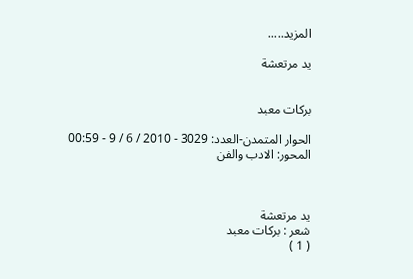المزيد.....

يد مرتعشة


بركات معبد

الحوار المتمدن-العدد: 3029 - 2010 / 6 / 9 - 00:59
المحور: الادب والفن



يد مرتعشة
شعر : بركات معبد
( 1 )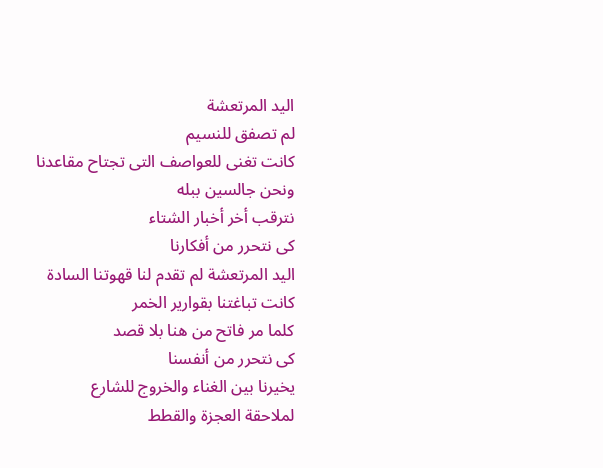اليد المرتعشة
لم تصفق للنسيم
كانت تغنى للعواصف التى تجتاح مقاعدنا
ونحن جالسين ببله
نترقب أخر أخبار الشتاء
كى نتحرر من أفكارنا
اليد المرتعشة لم تقدم لنا قهوتنا السادة
كانت تباغتنا بقوارير الخمر
كلما مر فاتح من هنا بلا قصد
كى نتحرر من أنفسنا
يخيرنا بين الغناء والخروج للشارع
لملاحقة العجزة والقطط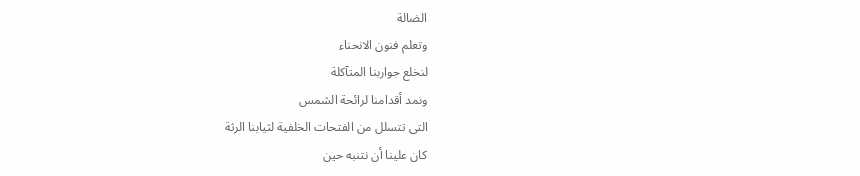الضالة
وتعلم فنون الانحناء
لنخلع جواربنا المتآكلة
ونمد أقدامنا لرائحة الشمس
التى تتسلل من الفتحات الخلفية لثيابنا الرثة
كان علينا أن نتنبه حين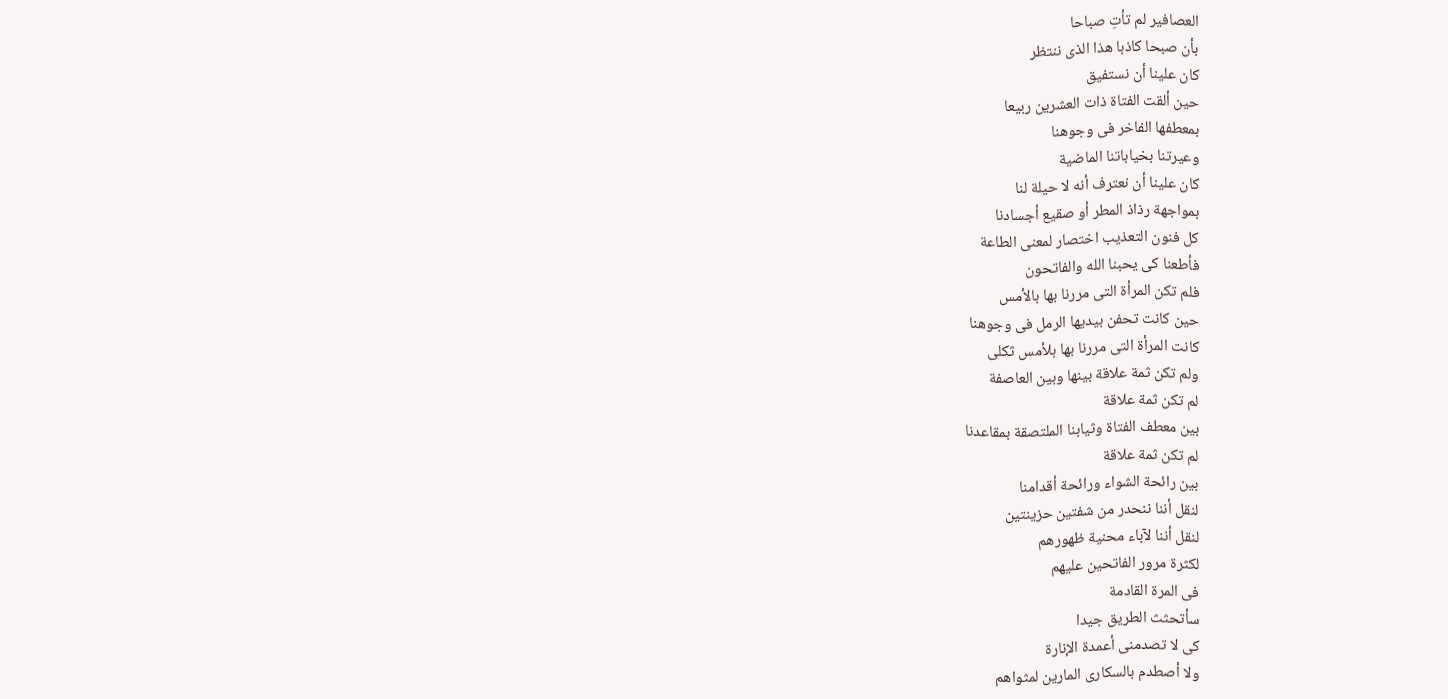العصافير لم تأتِ صباحا
بأن صبحا كاذبا هذا الذى ننتظر
كان علينا أن نستفيق
حين ألقت الفتاة ذات العشرين ربيعا
بمعطفها الفاخر فى وجوهنا
وعيرتنا بخياباتنا الماضية
كان علينا أن نعترف أنه لا حيلة لنا
بمواجهة رذاذ المطر أو صقيع أجسادنا
كل فنون التعذيب اختصار لمعنى الطاعة
فأطعنا كى يحبنا الله والفاتحون
فلم تكن المرأة التى مررنا بها بالأمس
حين كانت تحفن بيديها الرمل فى وجوهنا
كانت المرأة التى مررنا بها بلأمس ثكلى
ولم تكن ثمة علاقة بينها وبين العاصفة
لم تكن ثمة علاقة
بين معطف الفتاة وثيابنا الملتصقة بمقاعدنا
لم تكن ثمة علاقة
بين رائحة الشواء ورائحة أقدامنا
لنقل أننا ننحدر من شفتين حزينتين
لنقل أننا لآباء محنية ظهورهم
لكثرة مرور الفاتحين عليهم
فى المرة القادمة
سأتحثث الطريق جيدا
كى لا تصدمنى أعمدة الإنارة
ولا أصطدم بالسكارى المارين لمثواهم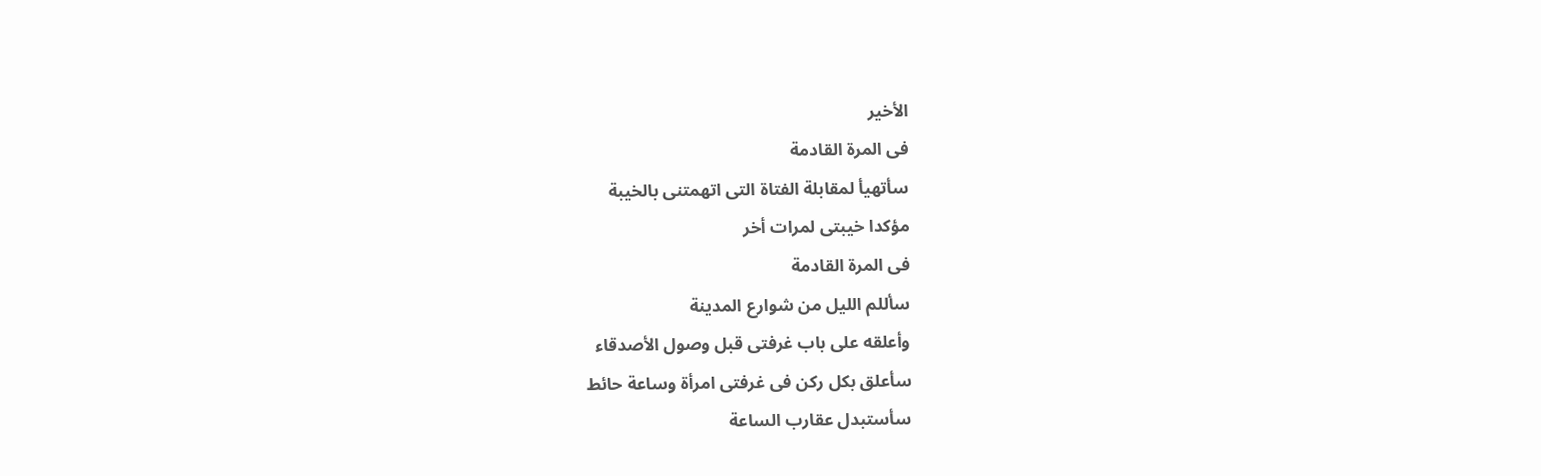الأخير
فى المرة القادمة
سأتهيأ لمقابلة الفتاة التى اتهمتنى بالخيبة
مؤكدا خيبتى لمرات أخر
فى المرة القادمة
سأللم الليل من شوارع المدينة
وأعلقه على باب غرفتى قبل وصول الأصدقاء
سأعلق بكل ركن فى غرفتى امرأة وساعة حائط
سأستبدل عقارب الساعة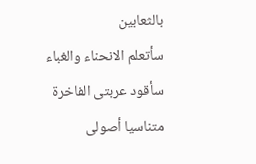بالثعابين
سأتعلم الانحناء والغباء
سأقود عربتى الفاخرة
متناسيا أصولى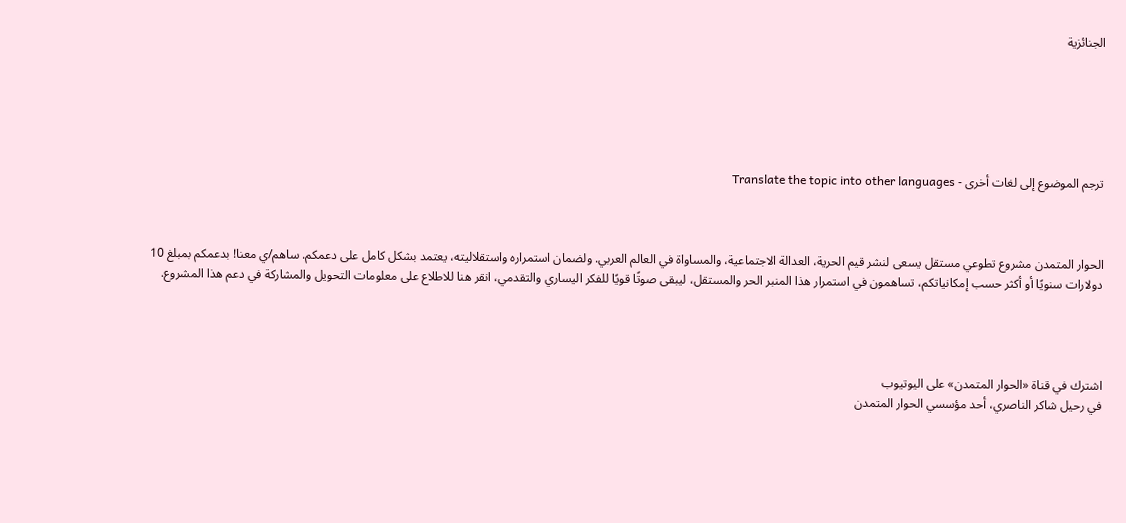الجنائزية






ترجم الموضوع إلى لغات أخرى - Translate the topic into other languages



الحوار المتمدن مشروع تطوعي مستقل يسعى لنشر قيم الحرية، العدالة الاجتماعية، والمساواة في العالم العربي. ولضمان استمراره واستقلاليته، يعتمد بشكل كامل على دعمكم. ساهم/ي معنا! بدعمكم بمبلغ 10 دولارات سنويًا أو أكثر حسب إمكانياتكم، تساهمون في استمرار هذا المنبر الحر والمستقل، ليبقى صوتًا قويًا للفكر اليساري والتقدمي، انقر هنا للاطلاع على معلومات التحويل والمشاركة في دعم هذا المشروع.




اشترك في قناة «الحوار المتمدن» على اليوتيوب
في رحيل شاكر الناصري، أحد مؤسسي الحوار المتمدن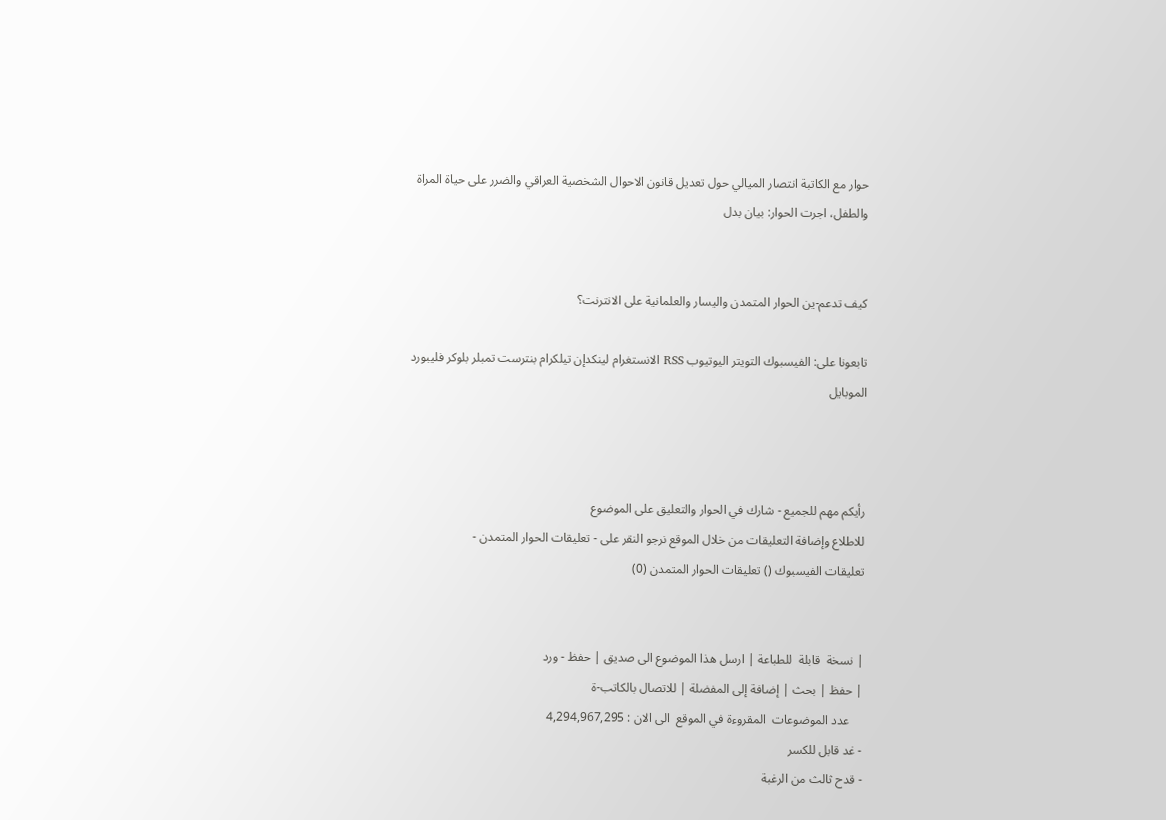حوار مع الكاتبة انتصار الميالي حول تعديل قانون الاحوال الشخصية العراقي والضرر على حياة المراة والطفل، اجرت الحوار: بيان بدل


كيف تدعم-ين الحوار المتمدن واليسار والعلمانية على الانترنت؟

تابعونا على: الفيسبوك التويتر اليوتيوب RSS الانستغرام لينكدإن تيلكرام بنترست تمبلر بلوكر فليبورد الموبايل



رأيكم مهم للجميع - شارك في الحوار والتعليق على الموضوع
للاطلاع وإضافة التعليقات من خلال الموقع نرجو النقر على - تعليقات الحوار المتمدن -
تعليقات الفيسبوك () تعليقات الحوار المتمدن (0)


| نسخة  قابلة  للطباعة | ارسل هذا الموضوع الى صديق | حفظ - ورد
| حفظ | بحث | إضافة إلى المفضلة | للاتصال بالكاتب-ة
    عدد الموضوعات  المقروءة في الموقع  الى الان : 4,294,967,295
- غد قابل للكسر
- قدح ثالث من الرغبة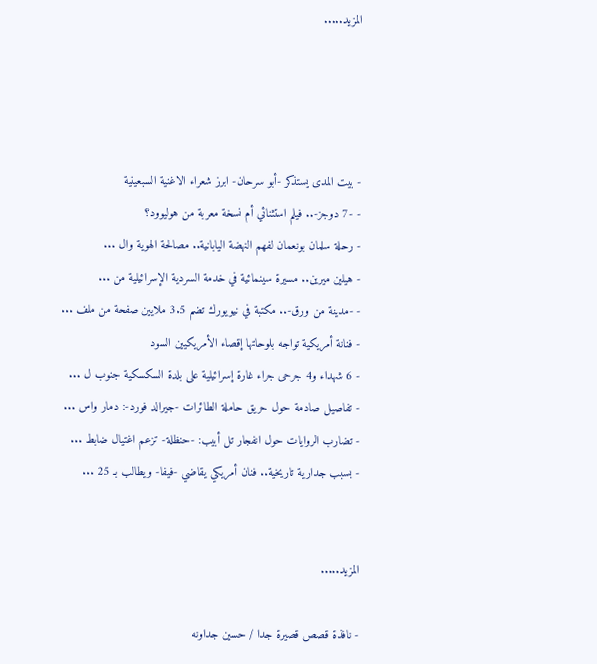المزيد.....




- بيت المدى يستذكر -أبو سرحان- ابرز شعراء الاغنية السبعينية
- -7 دوجز-.. فيلم استثنائي أم نسخة معربة من هوليوود؟
- رحلة سلمان بونعمان لفهم النهضة اليابانية.. مصالحة الهوية وال ...
- هيلين ميرين.. مسيرة سينمائية في خدمة السردية الإسرائيلية من ...
- -مدينة من ورق-.. مكتبة في نيويورك تضم 3.5 ملايين صفحة من ملف ...
- فنانة أمريكية تواجه بلوحاتها إقصاء الأمريكيين السود
- 6 شهداء و4 جرحى جراء غارة إسرائيلية على بلدة السكسكية جنوب ل ...
- تفاصيل صادمة حول حريق حاملة الطائرات -جيرالد فورد-: دمار واس ...
- تضارب الروايات حول انفجار تل أبيب: -حنظلة- تزعم اغتيال ضابط ...
- بسبب جدارية تاريخية.. فنان أمريكي يقاضي -فيفا- ويطالب بـ 25 ...


المزيد.....

- نافذة قصص قصيرة جدا / حسين جداونه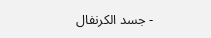- جسد الكرنفال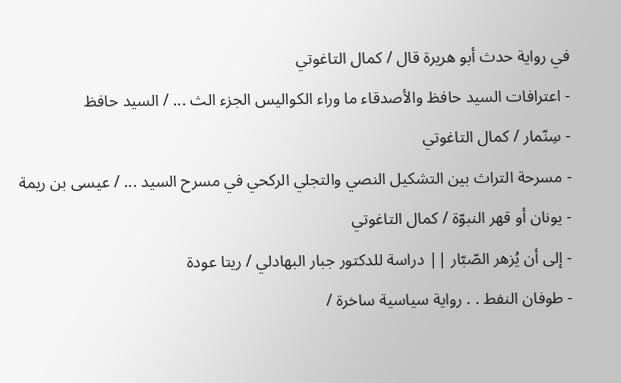في رواية حدث أبو هريرة قال / كمال التاغوتي
- اعترافات السيد حافظ والأصدقاء ما وراء الكواليس الجزء الث ... / السيد حافظ
- سِنّمار / كمال التاغوتي
- مسرحة التراث بين التشكيل النصي والتجلي الركحي في مسرح السيد ... / عيسى بن ريمة
- يونان أو قهر النبوّة / كمال التاغوتي
- إلى أن يُزهر الصّبّار || دراسة للدكتور جبار البهادلي / ريتا عودة
- طوفان النفط . . رواية سياسية ساخرة /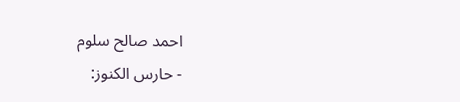احمد صالح سلوم
- حارس الكنوز: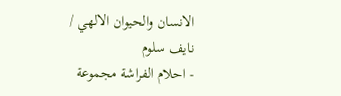الانسان والحيوان الالهي / نايف سلوم
- احلام الفراشة مجموعة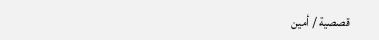قصصية / أمين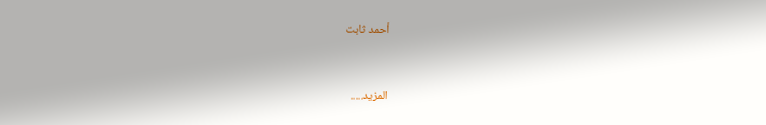أحمد ثابت


المزيد.....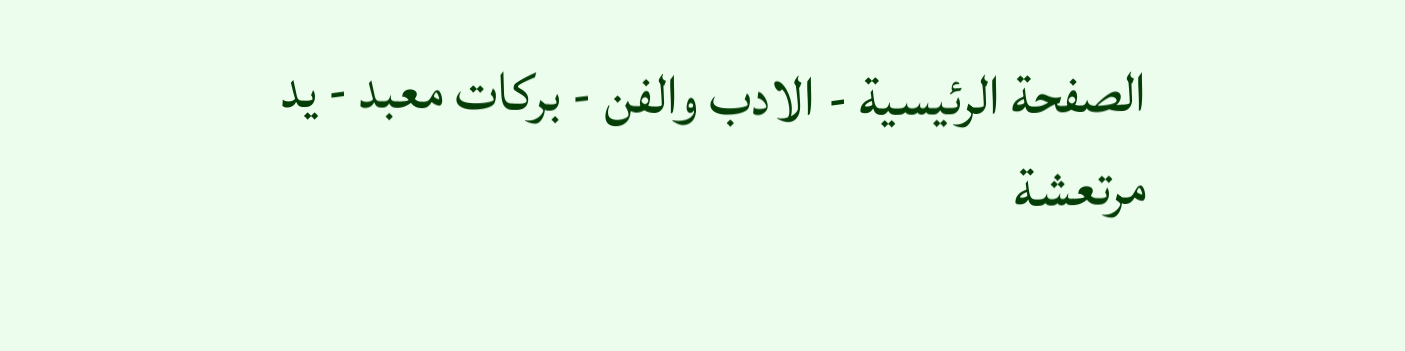الصفحة الرئيسية - الادب والفن - بركات معبد - يد مرتعشة